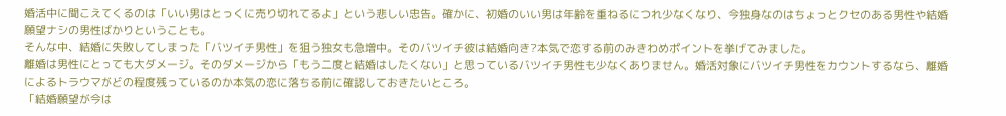婚活中に聞こえてくるのは「いい男はとっくに売り切れてるよ」という悲しい忠告。確かに、初婚のいい男は年齢を重ねるにつれ少なくなり、今独身なのはちょっとクセのある男性や結婚願望ナシの男性ばかりということも。
そんな中、結婚に失敗してしまった「バツイチ男性」を狙う独女も急増中。そのバツイチ彼は結婚向き?本気で恋する前のみきわめポイントを挙げてみました。
離婚は男性にとっても大ダメージ。そのダメージから「もう二度と結婚はしたくない」と思っているバツイチ男性も少なくありません。婚活対象にバツイチ男性をカウントするなら、離婚によるトラウマがどの程度残っているのか本気の恋に落ちる前に確認しておきたいところ。
「結婚願望が今は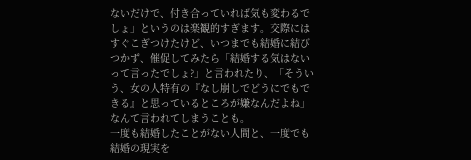ないだけで、付き合っていれば気も変わるでしょ」というのは楽観的すぎます。交際にはすぐこぎつけたけど、いつまでも結婚に結びつかず、催促してみたら「結婚する気はないって言ったでしょ?」と言われたり、「そういう、女の人特有の『なし崩しでどうにでもできる』と思っているところが嫌なんだよね」なんて言われてしまうことも。
一度も結婚したことがない人間と、一度でも結婚の現実を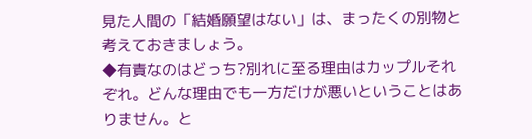見た人間の「結婚願望はない」は、まったくの別物と考えておきましょう。
◆有責なのはどっち?別れに至る理由はカップルそれぞれ。どんな理由でも一方だけが悪いということはありません。と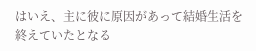はいえ、主に彼に原因があって結婚生活を終えていたとなる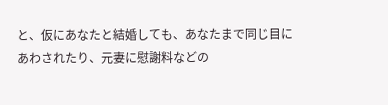と、仮にあなたと結婚しても、あなたまで同じ目にあわされたり、元妻に慰謝料などの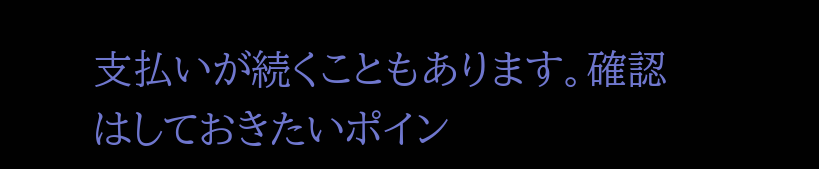支払いが続くこともあります。確認はしておきたいポイン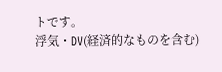トです。
浮気・DV(経済的なものを含む)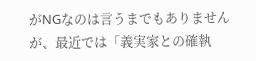がNGなのは言うまでもありませんが、最近では「義実家との確執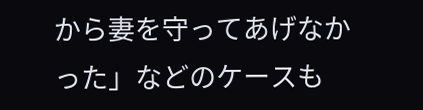から妻を守ってあげなかった」などのケースも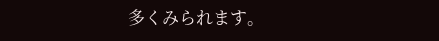多くみられます。